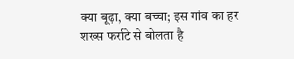क्‍या बूढ़ा, क्‍या बच्‍चा; इस गांव का हर शख्स फर्राटे से बोलता है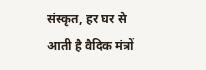संस्कृत, हर घर से आती है वैदिक मंत्रों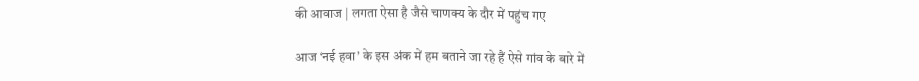की आवाज | लगता ऐसा है जैसे चाणक्य के दौर में पहुंच गए

आज ‘नई हवा’ के इस अंक में हम बताने जा रहे हैं ऐसे गांव के बारे में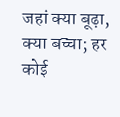जहां क्‍या बूढ़ा, क्‍या बच्‍चा; हर कोई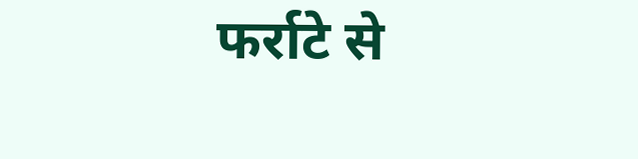फर्राटे से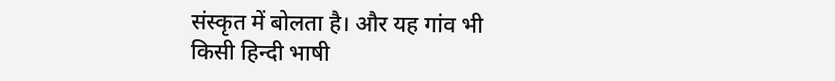संस्कृत में बोलता है। और यह गांव भी किसी हिन्दी भाषी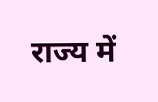राज्य में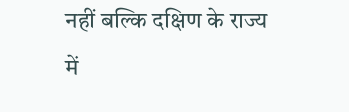नहीं बल्कि दक्षिण के राज्य में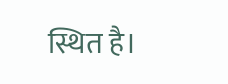स्थित है।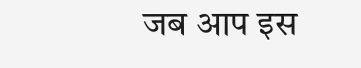जब आप इस